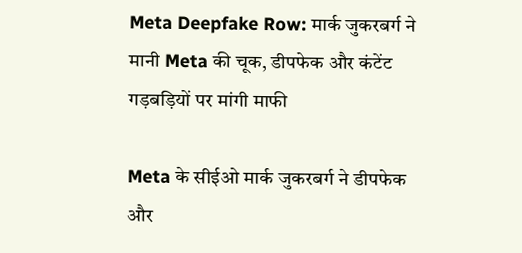Meta Deepfake Row: मार्क जुकरबर्ग ने मानी Meta की चूक, डीपफेक और कंटेंट गड़बड़ियों पर मांगी माफी

Meta के सीईओ मार्क जुकरबर्ग ने डीपफेक और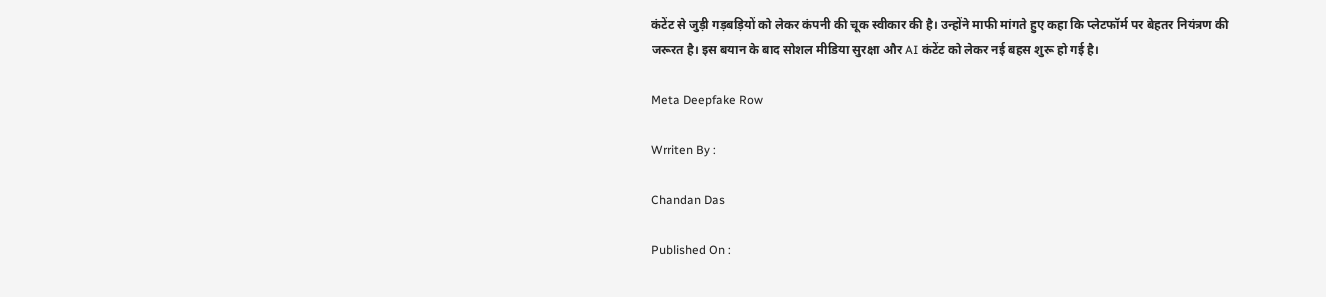कंटेंट से जुड़ी गड़बड़ियों को लेकर कंपनी की चूक स्वीकार की है। उन्होंने माफी मांगते हुए कहा कि प्लेटफॉर्म पर बेहतर नियंत्रण की जरूरत है। इस बयान के बाद सोशल मीडिया सुरक्षा और AI कंटेंट को लेकर नई बहस शुरू हो गई है।

Meta Deepfake Row

Wrriten By :

Chandan Das

Published On :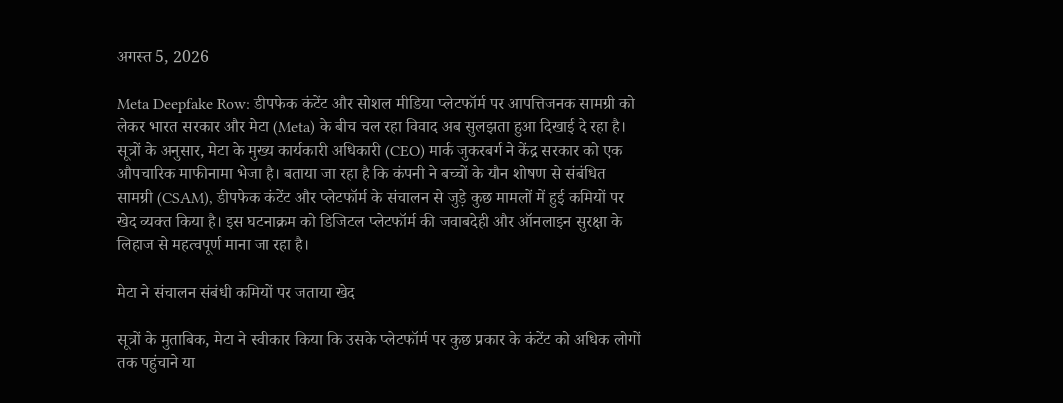अगस्त 5, 2026

Meta Deepfake Row: डीपफेक कंटेंट और सोशल मीडिया प्लेटफॉर्म पर आपत्तिजनक सामग्री को लेकर भारत सरकार और मेटा (Meta) के बीच चल रहा विवाद अब सुलझता हुआ दिखाई दे रहा है। सूत्रों के अनुसार, मेटा के मुख्य कार्यकारी अधिकारी (CEO) मार्क जुकरबर्ग ने केंद्र सरकार को एक औपचारिक माफीनामा भेजा है। बताया जा रहा है कि कंपनी ने बच्चों के यौन शोषण से संबंधित सामग्री (CSAM), डीपफेक कंटेंट और प्लेटफॉर्म के संचालन से जुड़े कुछ मामलों में हुई कमियों पर खेद व्यक्त किया है। इस घटनाक्रम को डिजिटल प्लेटफॉर्म की जवाबदेही और ऑनलाइन सुरक्षा के लिहाज से महत्वपूर्ण माना जा रहा है।

मेटा ने संचालन संबंधी कमियों पर जताया खेद

सूत्रों के मुताबिक, मेटा ने स्वीकार किया कि उसके प्लेटफॉर्म पर कुछ प्रकार के कंटेंट को अधिक लोगों तक पहुंचाने या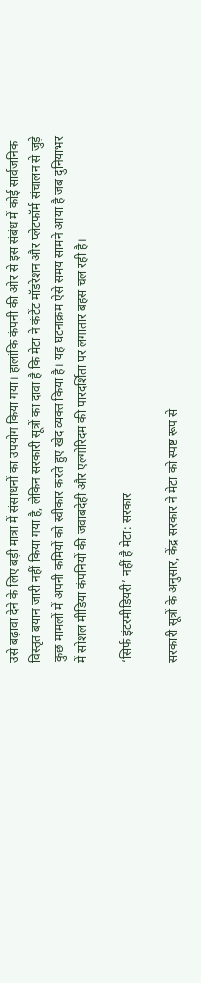उसे बढ़ावा देने के लिए बड़ी मात्रा में संसाधनों का उपयोग किया गया। हालांकि कंपनी की ओर से इस संबंध में कोई सार्वजनिक विस्तृत बयान जारी नहीं किया गया है, लेकिन सरकारी सूत्रों का दावा है कि मेटा ने कंटेंट मॉडरेशन और प्लेटफॉर्म संचालन से जुड़े कुछ मामलों में अपनी कमियों को स्वीकार करते हुए खेद व्यक्त किया है। यह घटनाक्रम ऐसे समय सामने आया है जब दुनियाभर में सोशल मीडिया कंपनियों की जवाबदेही और एल्गोरिदम की पारदर्शिता पर लगातार बहस चल रही है।

‘सिर्फ इंटरमीडियरी’ नहीं है मेटा: सरकार

सरकारी सूत्रों के अनुसार, केंद्र सरकार ने मेटा को स्पष्ट रूप से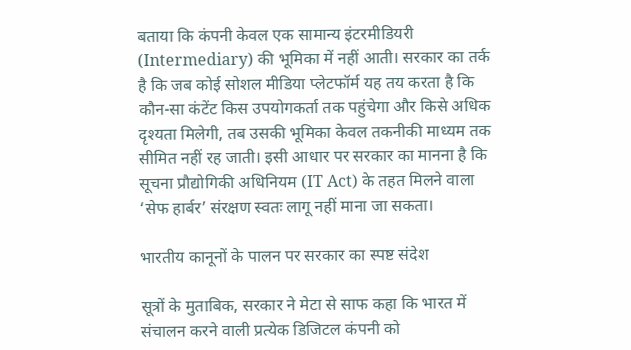बताया कि कंपनी केवल एक सामान्य इंटरमीडियरी (Intermediary) की भूमिका में नहीं आती। सरकार का तर्क है कि जब कोई सोशल मीडिया प्लेटफॉर्म यह तय करता है कि कौन-सा कंटेंट किस उपयोगकर्ता तक पहुंचेगा और किसे अधिक दृश्यता मिलेगी, तब उसकी भूमिका केवल तकनीकी माध्यम तक सीमित नहीं रह जाती। इसी आधार पर सरकार का मानना है कि सूचना प्रौद्योगिकी अधिनियम (IT Act) के तहत मिलने वाला ‘सेफ हार्बर’ संरक्षण स्वतः लागू नहीं माना जा सकता।

भारतीय कानूनों के पालन पर सरकार का स्पष्ट संदेश

सूत्रों के मुताबिक, सरकार ने मेटा से साफ कहा कि भारत में संचालन करने वाली प्रत्येक डिजिटल कंपनी को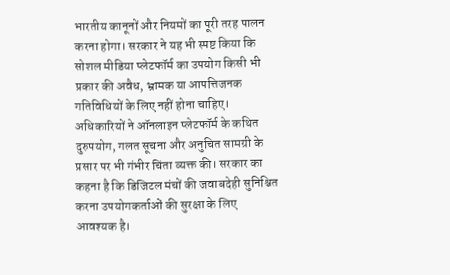भारतीय कानूनों और नियमों का पूरी तरह पालन करना होगा। सरकार ने यह भी स्पष्ट किया कि सोशल मीडिया प्लेटफॉर्म का उपयोग किसी भी प्रकार की अवैध, भ्रामक या आपत्तिजनक गतिविधियों के लिए नहीं होना चाहिए। अधिकारियों ने ऑनलाइन प्लेटफॉर्म के कथित दुरुपयोग, गलत सूचना और अनुचित सामग्री के प्रसार पर भी गंभीर चिंता व्यक्त की। सरकार का कहना है कि डिजिटल मंचों की जवाबदेही सुनिश्चित करना उपयोगकर्ताओं की सुरक्षा के लिए आवश्यक है।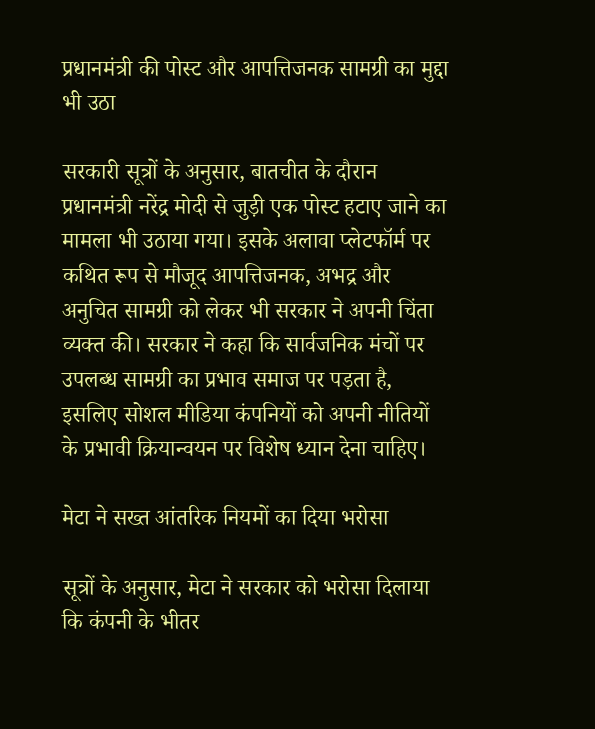प्रधानमंत्री की पोस्ट और आपत्तिजनक सामग्री का मुद्दा भी उठा

सरकारी सूत्रों के अनुसार, बातचीत के दौरान प्रधानमंत्री नरेंद्र मोदी से जुड़ी एक पोस्ट हटाए जाने का मामला भी उठाया गया। इसके अलावा प्लेटफॉर्म पर कथित रूप से मौजूद आपत्तिजनक, अभद्र और अनुचित सामग्री को लेकर भी सरकार ने अपनी चिंता व्यक्त की। सरकार ने कहा कि सार्वजनिक मंचों पर उपलब्ध सामग्री का प्रभाव समाज पर पड़ता है, इसलिए सोशल मीडिया कंपनियों को अपनी नीतियों के प्रभावी क्रियान्वयन पर विशेष ध्यान देना चाहिए।

मेटा ने सख्त आंतरिक नियमों का दिया भरोसा

सूत्रों के अनुसार, मेटा ने सरकार को भरोसा दिलाया कि कंपनी के भीतर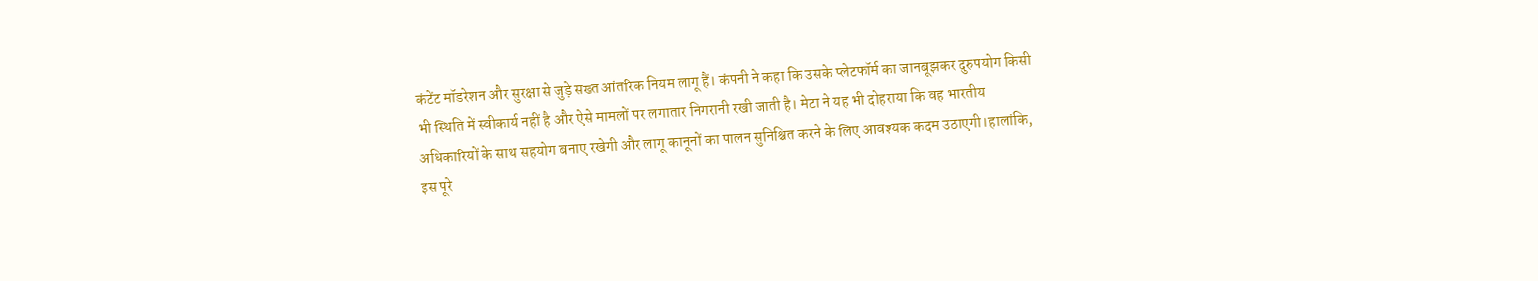कंटेंट मॉडरेशन और सुरक्षा से जुड़े सख्त आंतरिक नियम लागू हैं। कंपनी ने कहा कि उसके प्लेटफॉर्म का जानबूझकर दुरुपयोग किसी भी स्थिति में स्वीकार्य नहीं है और ऐसे मामलों पर लगातार निगरानी रखी जाती है। मेटा ने यह भी दोहराया कि वह भारतीय अधिकारियों के साथ सहयोग बनाए रखेगी और लागू कानूनों का पालन सुनिश्चित करने के लिए आवश्यक कदम उठाएगी।हालांकि, इस पूरे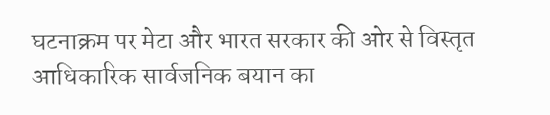घटनाक्रम पर मेटा और भारत सरकार की ओर से विस्तृत आधिकारिक सार्वजनिक बयान का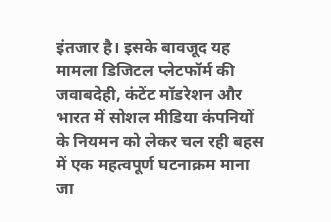इंतजार है। इसके बावजूद यह मामला डिजिटल प्लेटफॉर्म की जवाबदेही, कंटेंट मॉडरेशन और भारत में सोशल मीडिया कंपनियों के नियमन को लेकर चल रही बहस में एक महत्वपूर्ण घटनाक्रम माना जा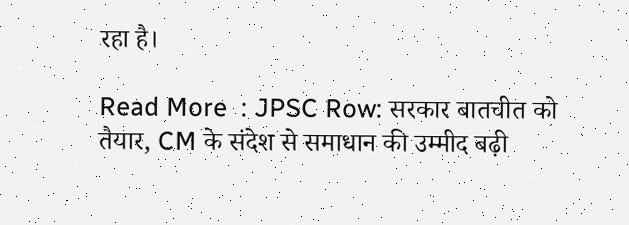रहा है।

Read More  : JPSC Row: सरकार बातचीत को तैयार, CM के संदेश से समाधान की उम्मीद बढ़ी